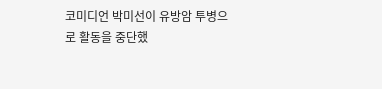코미디언 박미선이 유방암 투병으로 활동을 중단했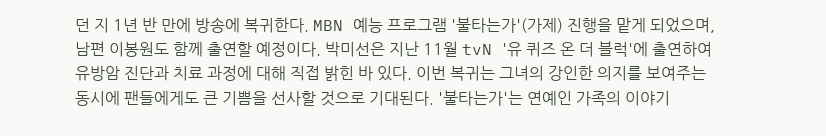던 지 1년 반 만에 방송에 복귀한다. MBN 예능 프로그램 '불타는가'(가제) 진행을 맡게 되었으며, 남편 이봉원도 함께 출연할 예정이다. 박미선은 지난 11월 tvN '유 퀴즈 온 더 블럭'에 출연하여 유방암 진단과 치료 과정에 대해 직접 밝힌 바 있다. 이번 복귀는 그녀의 강인한 의지를 보여주는 동시에 팬들에게도 큰 기쁨을 선사할 것으로 기대된다. '불타는가'는 연예인 가족의 이야기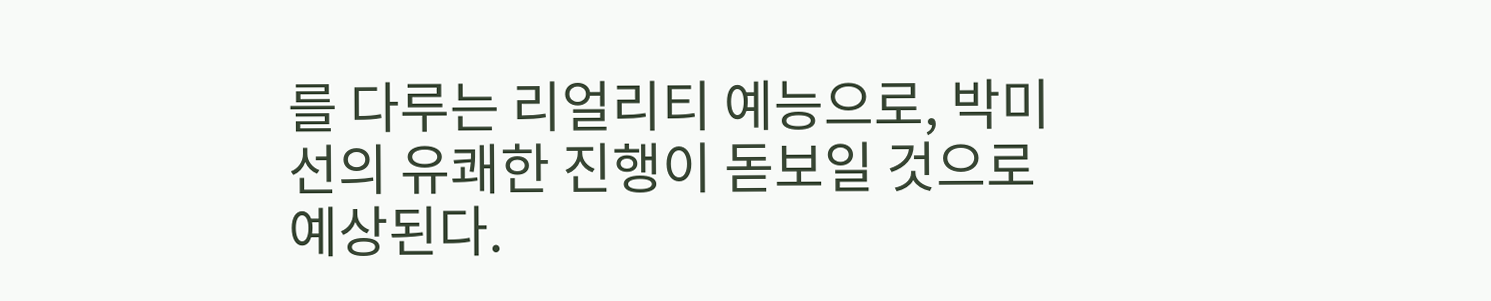를 다루는 리얼리티 예능으로, 박미선의 유쾌한 진행이 돋보일 것으로 예상된다.